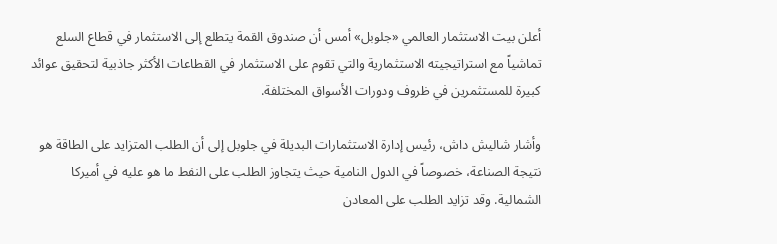أعلن بيت الاستثمار العالمي «جلوبل» أمس أن صندوق القمة يتطلع إلى الاستثمار في قطاع السلع تماشياً مع استراتيجيته الاستثمارية والتي تقوم على الاستثمار في القطاعات الأكثر جاذبية لتحقيق عوائد كبيرة للمستثمرين في ظروف ودورات الأسواق المختلفة.

وأشار شاليش داش، رئيس إدارة الاستثمارات البديلة في جلوبل إلى أن الطلب المتزايد على الطاقة هو نتيجة الصناعة، خصوصاً في الدول النامية حيث يتجاوز الطلب على النفط ما هو عليه في أميركا الشمالية. وقد تزايد الطلب على المعادن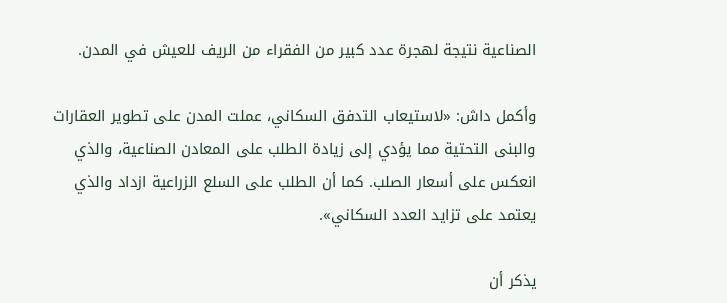الصناعية نتيجة لهجرة عدد كبير من الفقراء من الريف للعيش في المدن.

وأكمل داش: «لاستيعاب التدفق السكاني، عملت المدن على تطوير العقارات والبنى التحتية مما يؤدي إلى زيادة الطلب على المعادن الصناعية، والذي انعكس على أسعار الصلب. كما أن الطلب على السلع الزراعية ازداد والذي يعتمد على تزايد العدد السكاني».

يذكر أن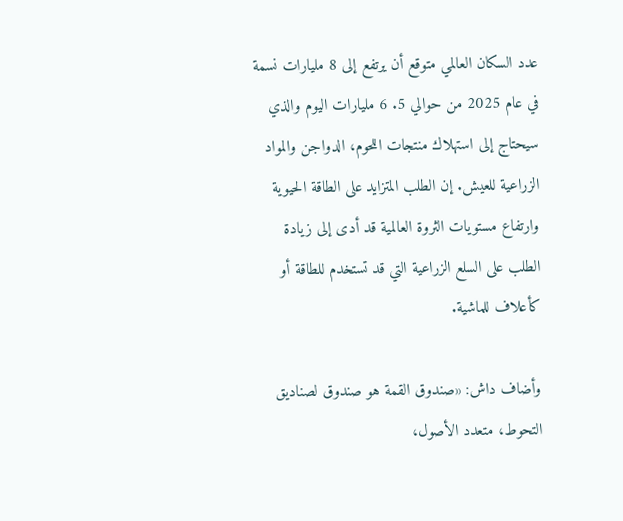عدد السكان العالمي متوقع أن يرتفع إلى 8 مليارات نسمة في عام 2025 من حوالي 5. 6 مليارات اليوم والذي سيحتاج إلى استهلاك منتجات اللحوم، الدواجن والمواد الزراعية للعيش. إن الطلب المتزايد على الطاقة الحيوية وارتفاع مستويات الثروة العالمية قد أدى إلى زيادة الطلب على السلع الزراعية التي قد تستخدم للطاقة أو كأعلاف للماشية.

وأضاف داش: «صندوق القمة هو صندوق لصناديق التحوط، متعدد الأصول،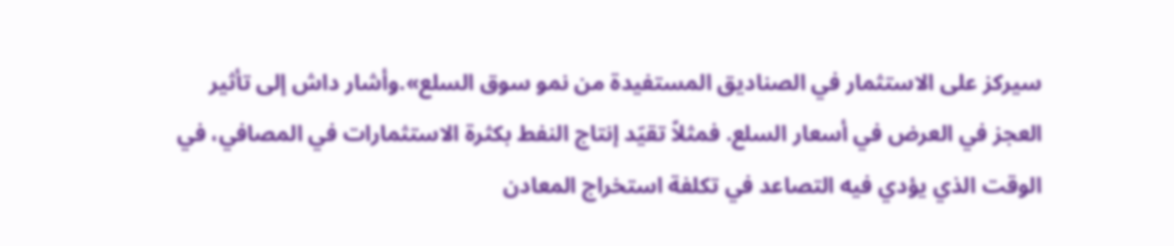سيركز على الاستثمار في الصناديق المستفيدة من نمو سوق السلع».وأشار داش إلى تأثير العجز في العرض في أسعار السلع. فمثلاً تقيّد إنتاج النفط بكثرة الاستثمارات في المصافي، في الوقت الذي يؤدي فيه التصاعد في تكلفة استخراج المعادن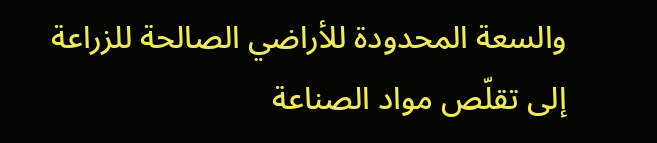والسعة المحدودة للأراضي الصالحة للزراعة إلى تقلّص مواد الصناعة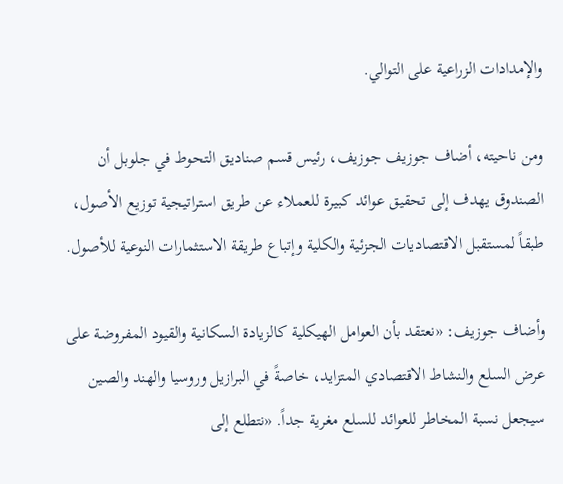والإمدادات الزراعية على التوالي.

ومن ناحيته، أضاف جوزيف جوزيف، رئيس قسم صناديق التحوط في جلوبل أن الصندوق يهدف إلى تحقيق عوائد كبيرة للعملاء عن طريق استراتيجية توزيع الأصول، طبقاً لمستقبل الاقتصاديات الجزئية والكلية وإتباع طريقة الاستثمارات النوعية للأصول.

وأضاف جوزيف: «نعتقد بأن العوامل الهيكلية كالزيادة السكانية والقيود المفروضة على عرض السلع والنشاط الاقتصادي المتزايد، خاصةً في البرازيل وروسيا والهند والصين سيجعل نسبة المخاطر للعوائد للسلع مغرية جداً. «نتطلع إلى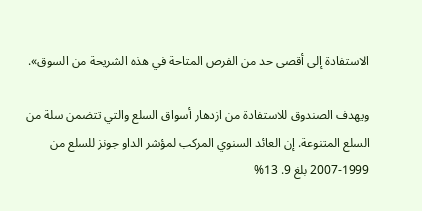الاستفادة إلى أقصى حد من الفرص المتاحة في هذه الشريحة من السوق».

ويهدف الصندوق للاستفادة من ازدهار أسواق السلع والتي تتضمن سلة من السلع المتنوعة. إن العائد السنوي المركب لمؤشر الداو جونز للسلع من 1999-2007 بلغ 9. 13%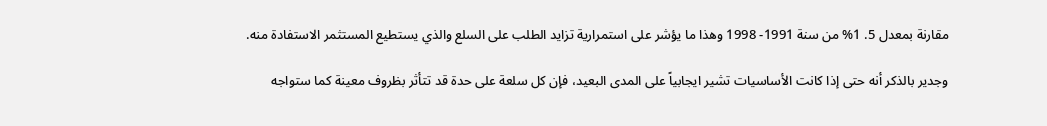مقارنة بمعدل 5. 1% من سنة 1991- 1998 وهذا ما يؤشر على استمرارية تزايد الطلب على السلع والذي يستطيع المستثمر الاستفادة منه.

وجدير بالذكر أنه حتى إذا كانت الأساسيات تشير ايجابياً على المدى البعيد، فإن كل سلعة على حدة قد تتأثر بظروف معينة كما ستواجه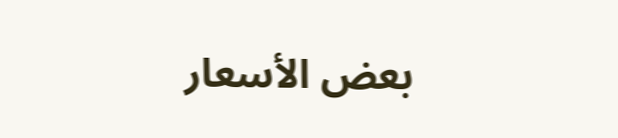بعض الأسعار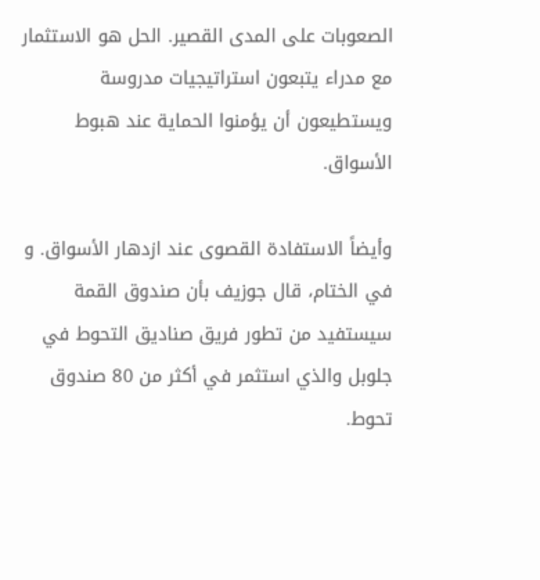الصعوبات على المدى القصير. الحل هو الاستثمار مع مدراء يتبعون استراتيجيات مدروسة ويستطيعون أن يؤمنوا الحماية عند هبوط الأسواق.

وأيضاً الاستفادة القصوى عند ازدهار الأسواق. و في الختام، قال جوزيف بأن صندوق القمة سيستفيد من تطور فريق صناديق التحوط في جلوبل والذي استثمر في أكثر من 80 صندوق تحوط.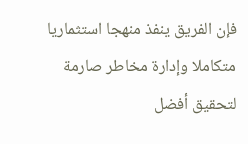فإن الفريق ينفذ منهجا استثماريا متكاملا وإدارة مخاطر صارمة لتحقيق أفضل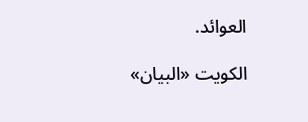العوائد.

الكويت «البيان»